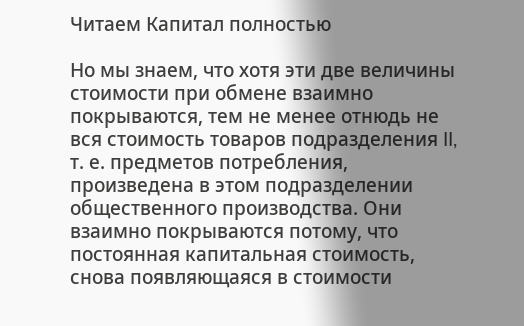Читаем Капитал полностью

Но мы знаем, что хотя эти две величины стоимости при обмене взаимно покрываются, тем не менее отнюдь не вся стоимость товаров подразделения II, т. е. предметов потребления, произведена в этом подразделении общественного производства. Они взаимно покрываются потому, что постоянная капитальная стоимость, снова появляющаяся в стоимости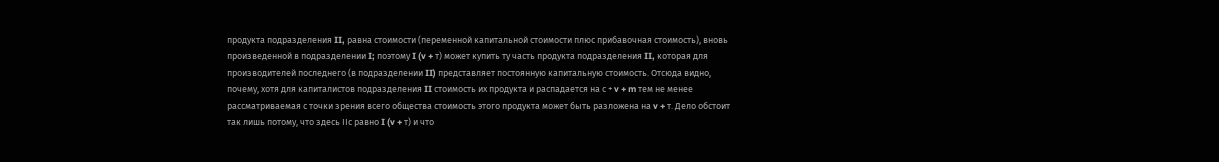продукта подразделения II, равна стоимости (переменной капитальной стоимости плюс прибавочная стоимость), вновь произведенной в подразделении I; поэтому I (v + т) может купить ту часть продукта подразделения II, которая для производителей последнего (в подразделении II) представляет постоянную капитальную стоимость. Отсюда видно, почему, хотя для капиталистов подразделения II стоимость их продукта и распадается на с + v + m тем не менее рассматриваемая с точки зрения всего общества стоимость этого продукта может быть разложена на v + т. Дело обстоит так лишь потому, что здесь IIс равно I (v + т) и что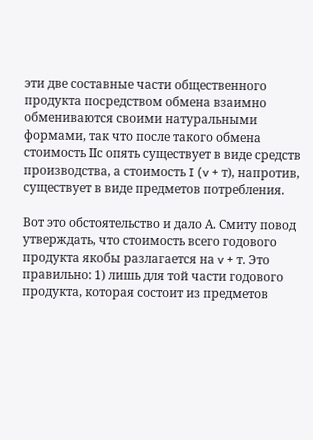эти две составные части общественного продукта посредством обмена взаимно обмениваются своими натуральными формами, так что после такого обмена стоимость IIс опять существует в виде средств производства, а стоимость I (v + т), напротив, существует в виде предметов потребления.

Вот это обстоятельство и дало А. Смиту повод утверждать, что стоимость всего годового продукта якобы разлагается на v + т. Это правильно: 1) лишь для той части годового продукта, которая состоит из предметов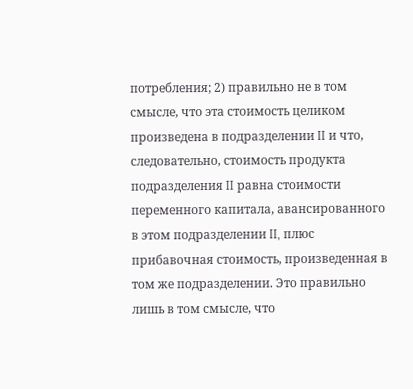потребления; 2) правильно не в том смысле, что эта стоимость целиком произведена в подразделении II и что, следовательно, стоимость продукта подразделения II равна стоимости переменного капитала, авансированного в этом подразделении II, плюс прибавочная стоимость, произведенная в том же подразделении. Это правильно лишь в том смысле, что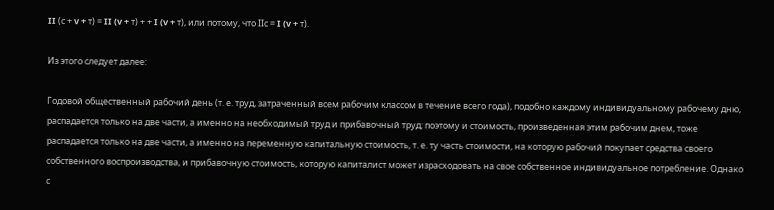II (с + v + т) = II (v + т) + + I (v + т), или потому, что IIс = I (v + т).

Из этого следует далее:

Годовой общественный рабочий день (т. е. труд, затраченный всем рабочим классом в течение всего года), подобно каждому индивидуальному рабочему дню, распадается только на две части, а именно на необходимый труд и прибавочный труд; поэтому и стоимость, произведенная этим рабочим днем, тоже распадается только на две части, а именно на переменную капитальную стоимость, т. е. ту часть стоимости, на которую рабочий покупает средства своего собственного воспроизводства, и прибавочную стоимость, которую капиталист может израсходовать на свое собственное индивидуальное потребление. Однако с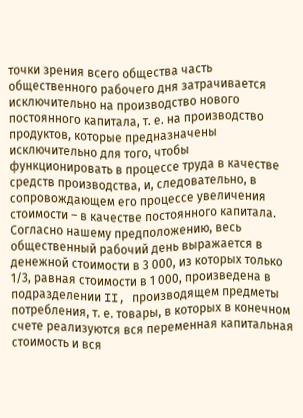точки зрения всего общества часть общественного рабочего дня затрачивается исключительно на производство нового постоянного капитала, т. е. на производство продуктов, которые предназначены исключительно для того, чтобы функционировать в процессе труда в качестве средств производства, и, следовательно, в сопровождающем его процессе увеличения стоимости – в качестве постоянного капитала. Согласно нашему предположению, весь общественный рабочий день выражается в денежной стоимости в 3 000, из которых только 1/3, равная стоимости в 1 000, произведена в подразделении II, производящем предметы потребления, т. е. товары, в которых в конечном счете реализуются вся переменная капитальная стоимость и вся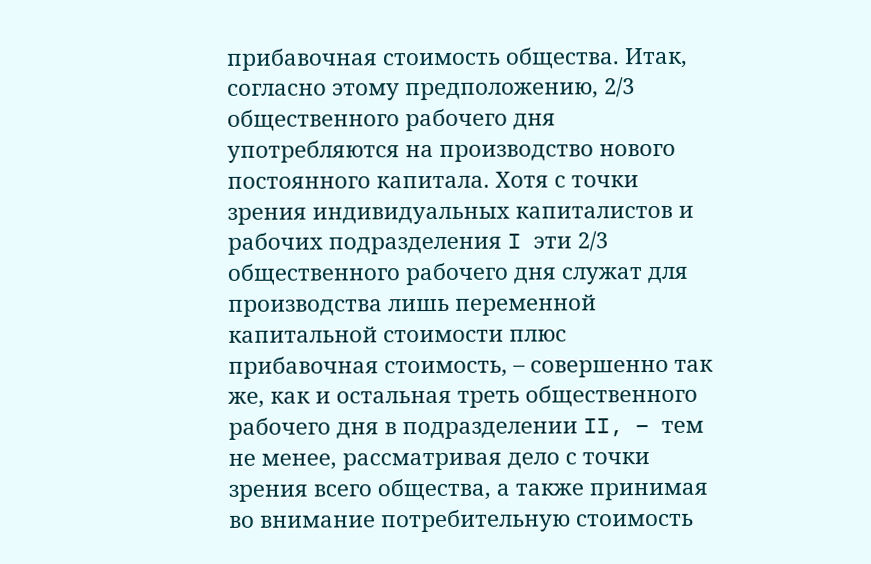прибавочная стоимость общества. Итак, согласно этому предположению, 2/3 общественного рабочего дня употребляются на производство нового постоянного капитала. Хотя с точки зрения индивидуальных капиталистов и рабочих подразделения I эти 2/3 общественного рабочего дня служат для производства лишь переменной капитальной стоимости плюс прибавочная стоимость, – совершенно так же, как и остальная треть общественного рабочего дня в подразделении II, – тем не менее, рассматривая дело с точки зрения всего общества, а также принимая во внимание потребительную стоимость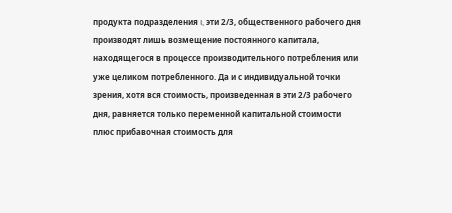продукта подразделения I, эти 2/3, общественного рабочего дня производят лишь возмещение постоянного капитала, находящегося в процессе производительного потребления или уже целиком потребленного. Да и с индивидуальной точки зрения, хотя вся стоимость, произведенная в эти 2/3 рабочего дня, равняется только переменной капитальной стоимости плюс прибавочная стоимость для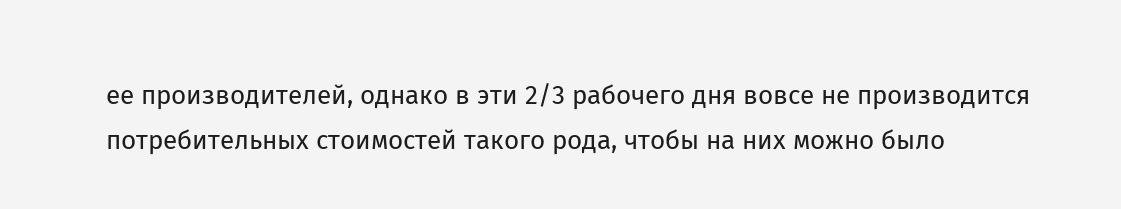ее производителей, однако в эти 2/3 рабочего дня вовсе не производится потребительных стоимостей такого рода, чтобы на них можно было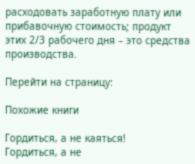расходовать заработную плату или прибавочную стоимость; продукт этих 2/3 рабочего дня – это средства производства.

Перейти на страницу:

Похожие книги

Гордиться, а не каяться!
Гордиться, а не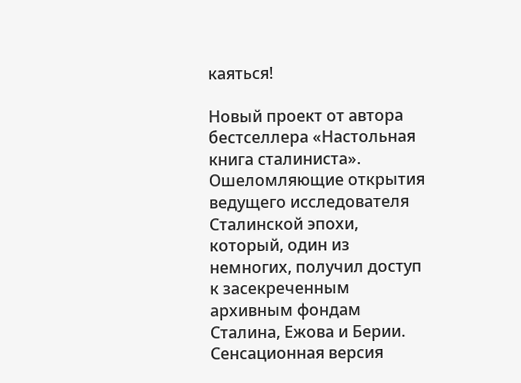каяться!

Новый проект от автора бестселлера «Настольная книга сталиниста». Ошеломляющие открытия ведущего исследователя Сталинской эпохи, который, один из немногих, получил доступ к засекреченным архивным фондам Сталина, Ежова и Берии. Сенсационная версия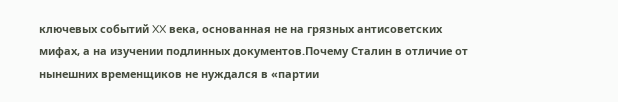ключевых событий XX века, основанная не на грязных антисоветских мифах, а на изучении подлинных документов.Почему Сталин в отличие от нынешних временщиков не нуждался в «партии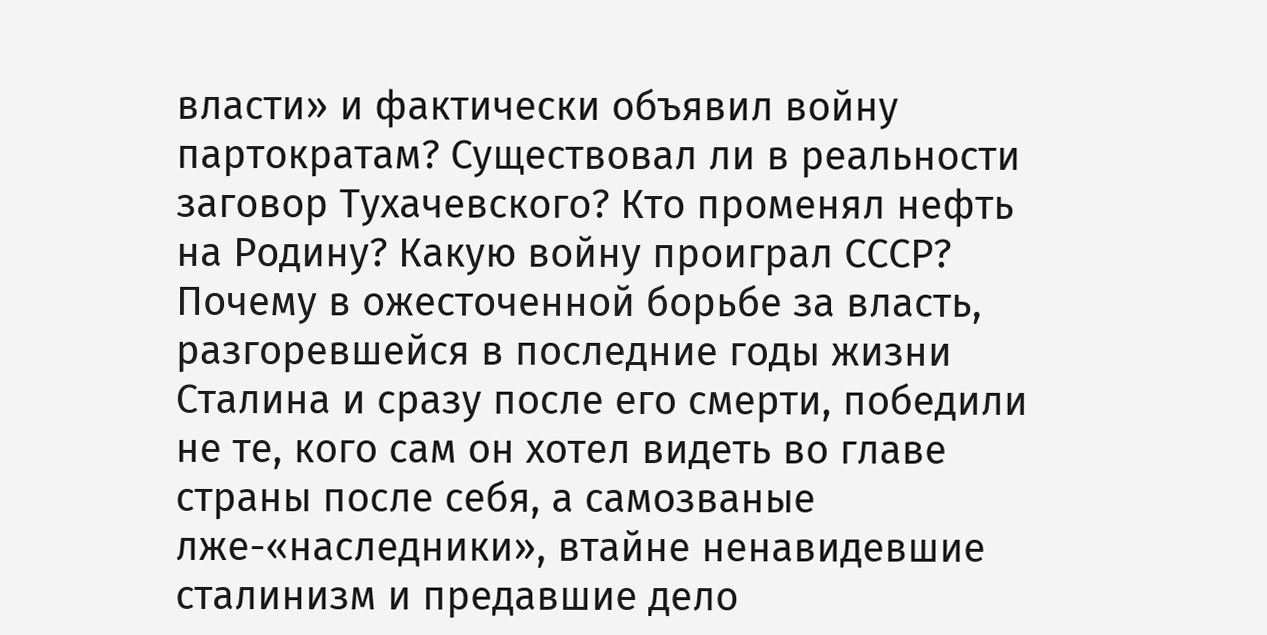власти» и фактически объявил войну партократам? Существовал ли в реальности заговор Тухачевского? Кто променял нефть на Родину? Какую войну проиграл СССР? Почему в ожесточенной борьбе за власть, разгоревшейся в последние годы жизни Сталина и сразу после его смерти, победили не те, кого сам он хотел видеть во главе страны после себя, а самозваные лже-«наследники», втайне ненавидевшие сталинизм и предавшие дело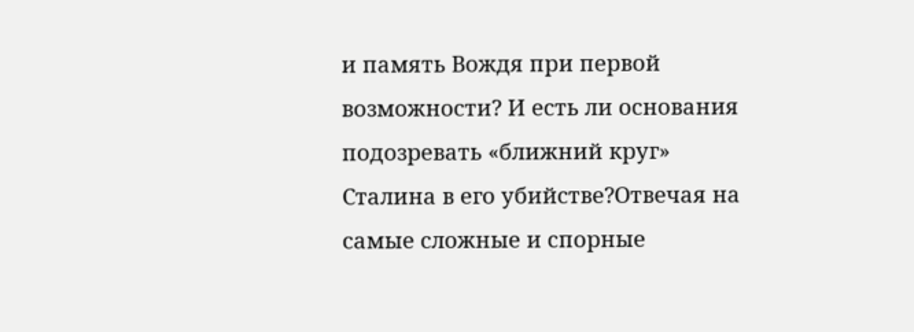и память Вождя при первой возможности? И есть ли основания подозревать «ближний круг» Сталина в его убийстве?Отвечая на самые сложные и спорные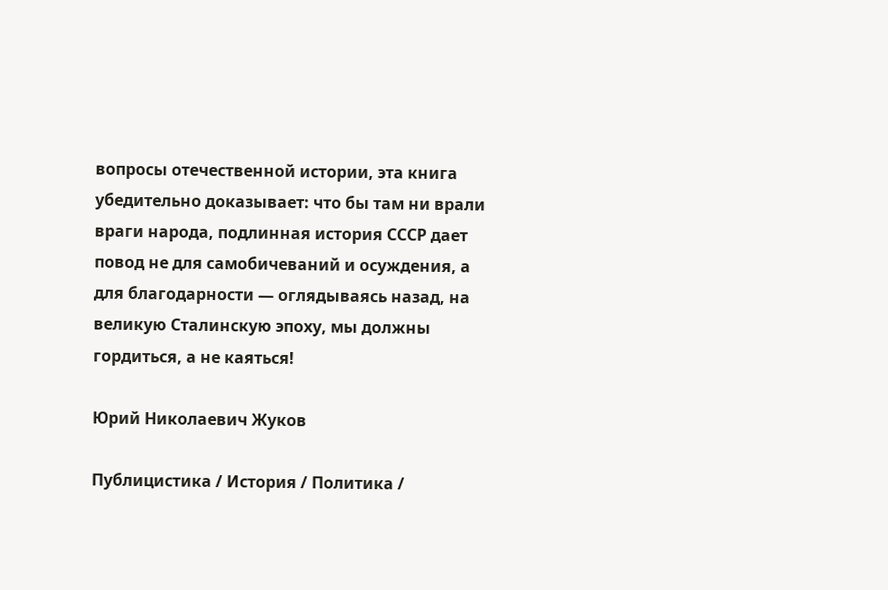вопросы отечественной истории, эта книга убедительно доказывает: что бы там ни врали враги народа, подлинная история СССР дает повод не для самобичеваний и осуждения, а для благодарности — оглядываясь назад, на великую Сталинскую эпоху, мы должны гордиться, а не каяться!

Юрий Николаевич Жуков

Публицистика / История / Политика /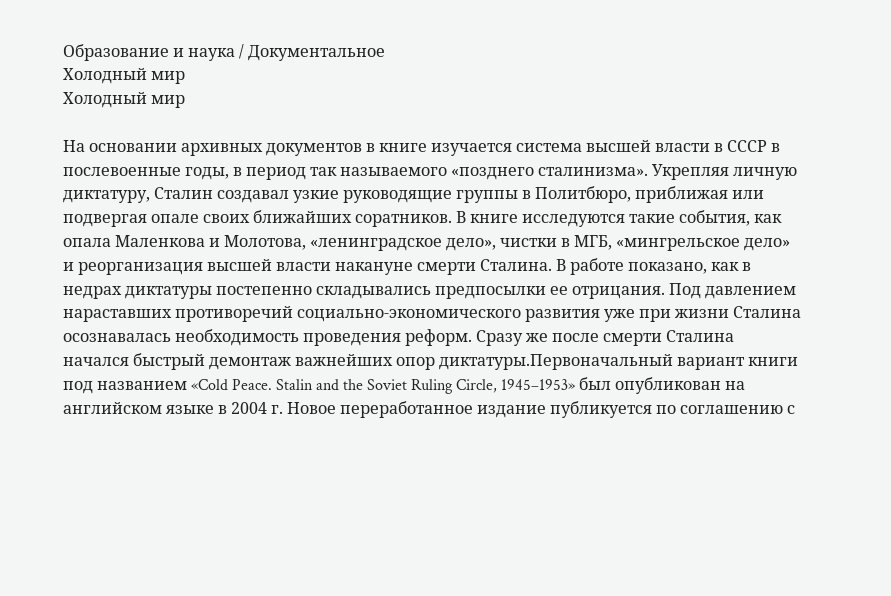Образование и наука / Документальное
Холодный мир
Холодный мир

На основании архивных документов в книге изучается система высшей власти в СССР в послевоенные годы, в период так называемого «позднего сталинизма». Укрепляя личную диктатуру, Сталин создавал узкие руководящие группы в Политбюро, приближая или подвергая опале своих ближайших соратников. В книге исследуются такие события, как опала Маленкова и Молотова, «ленинградское дело», чистки в МГБ, «мингрельское дело» и реорганизация высшей власти накануне смерти Сталина. В работе показано, как в недрах диктатуры постепенно складывались предпосылки ее отрицания. Под давлением нараставших противоречий социально-экономического развития уже при жизни Сталина осознавалась необходимость проведения реформ. Сразу же после смерти Сталина начался быстрый демонтаж важнейших опор диктатуры.Первоначальный вариант книги под названием «Cold Peace. Stalin and the Soviet Ruling Circle, 1945–1953» был опубликован на английском языке в 2004 г. Новое переработанное издание публикуется по соглашению с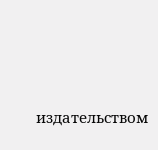издательством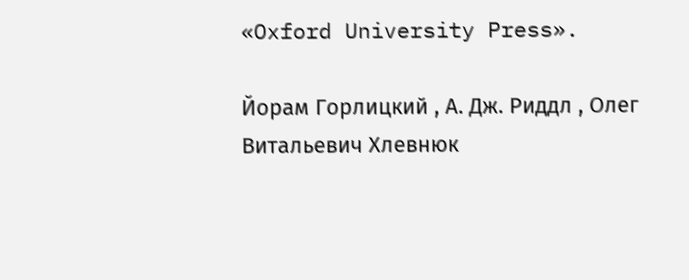«Oxford University Press».

Йорам Горлицкий , А. Дж. Риддл , Олег Витальевич Хлевнюк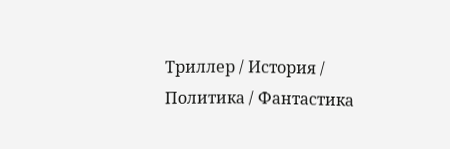Триллер / История / Политика / Фантастика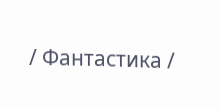/ Фантастика /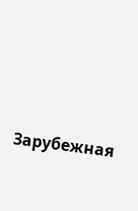Зарубежная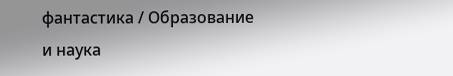фантастика / Образование и наука